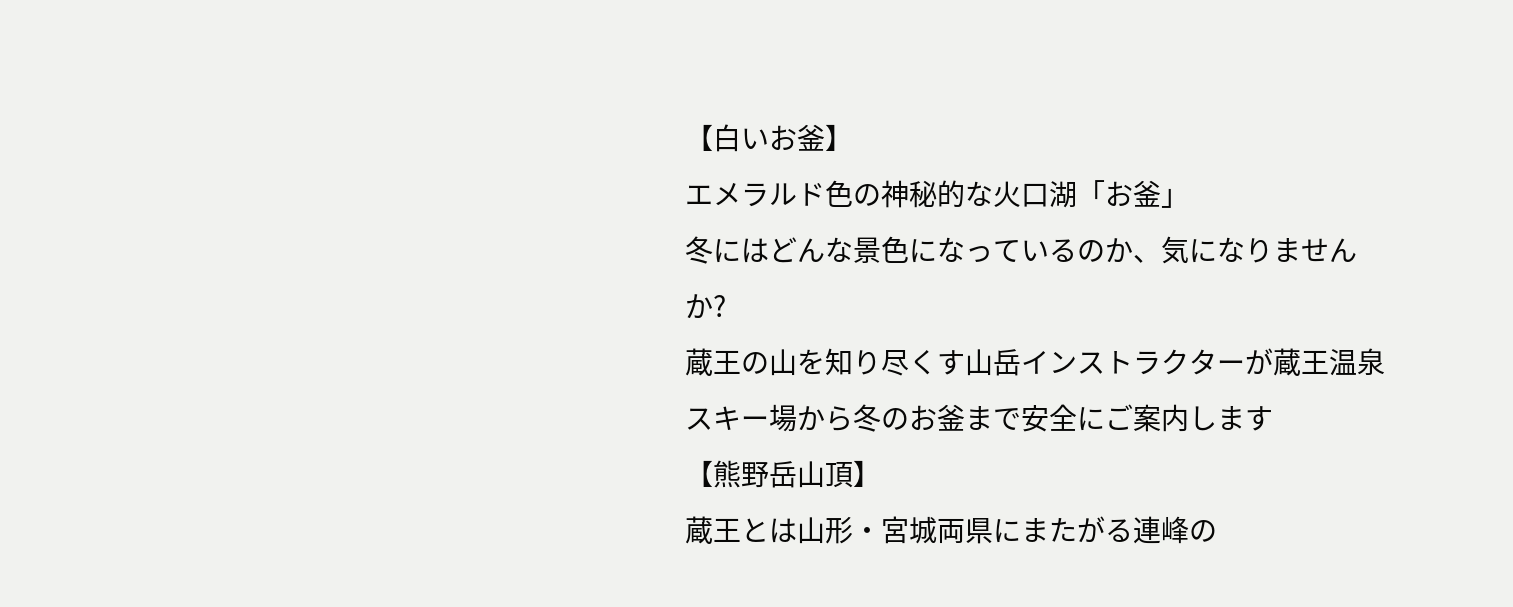【白いお釜】
エメラルド色の神秘的な火口湖「お釜」
冬にはどんな景色になっているのか、気になりませんか?
蔵王の山を知り尽くす山岳インストラクターが蔵王温泉スキー場から冬のお釜まで安全にご案内します
【熊野岳山頂】
蔵王とは山形・宮城両県にまたがる連峰の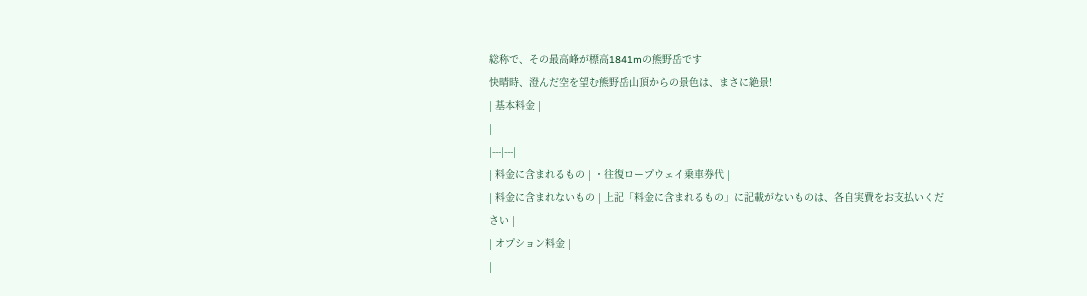総称で、その最高峰が標高1841mの熊野岳です
快晴時、澄んだ空を望む熊野岳山頂からの景色は、まさに絶景!
| 基本料金 |
|
|---|---|
| 料金に含まれるもの | ・往復ロープウェイ乗車券代 |
| 料金に含まれないもの | 上記「料金に含まれるもの」に記載がないものは、各自実費をお支払いください |
| オプション料金 |
|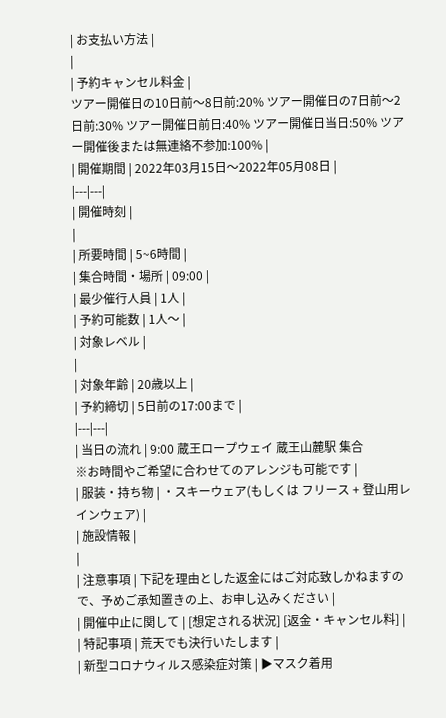| お支払い方法 |
|
| 予約キャンセル料⾦ |
ツアー開催日の10日前〜8日前:20% ツアー開催日の7日前〜2日前:30% ツアー開催日前日:40% ツアー開催日当日:50% ツアー開催後または無連絡不参加:100% |
| 開催期間 | 2022年03月15日〜2022年05月08日 |
|---|---|
| 開催時刻 |
|
| 所要時間 | 5~6時間 |
| 集合時間・場所 | 09:00 |
| 最少催行人員 | 1人 |
| 予約可能数 | 1人〜 |
| 対象レベル |
|
| 対象年齢 | 20歳以上 |
| 予約締切 | 5日前の17:00まで |
|---|---|
| 当日の流れ | 9:00 蔵王ロープウェイ 蔵王山麓駅 集合
※お時間やご希望に合わせてのアレンジも可能です |
| 服装・持ち物 | ・スキーウェア(もしくは フリース + 登山用レインウェア) |
| 施設情報 |
|
| 注意事項 | 下記を理由とした返金にはご対応致しかねますので、予めご承知置きの上、お申し込みください |
| 開催中⽌に関して | [想定される状況] [返金・キャンセル料] |
| 特記事項 | 荒天でも決行いたします |
| 新型コロナウィルス感染症対策 | ▶マスク着用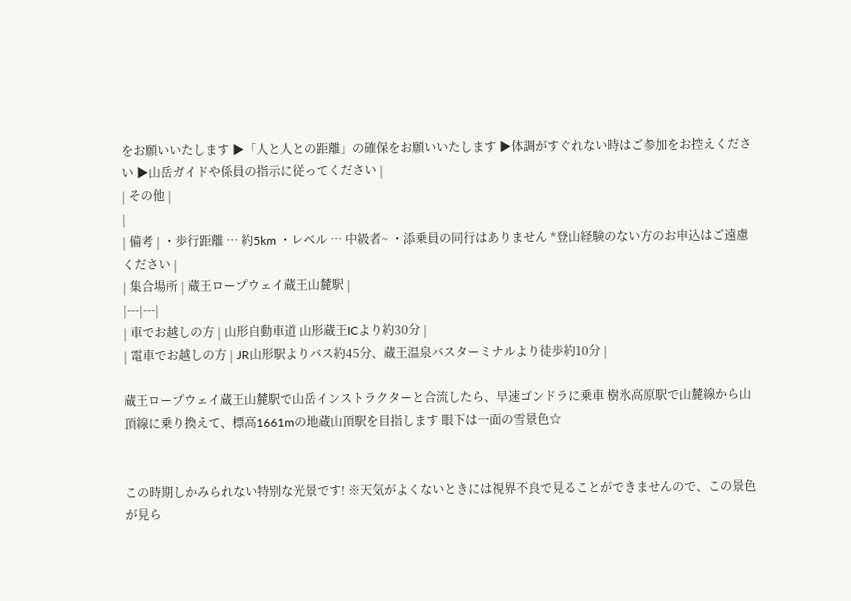をお願いいたします ▶「人と人との距離」の確保をお願いいたします ▶体調がすぐれない時はご参加をお控えください ▶山岳ガイドや係員の指示に従ってください |
| その他 |
|
| 備考 | ・歩行距離 … 約5km ・レベル … 中級者~ ・添乗員の同行はありません *登山経験のない方のお申込はご遠慮ください |
| 集合場所 | 蔵王ロープウェイ蔵王山麓駅 |
|---|---|
| 車でお越しの方 | 山形自動車道 山形蔵王ICより約30分 |
| 電車でお越しの方 | JR山形駅よりバス約45分、蔵王温泉バスターミナルより徒歩約10分 |

蔵王ロープウェイ蔵王山麓駅で山岳インストラクターと合流したら、早速ゴンドラに乗車 樹氷高原駅で山麓線から山頂線に乗り換えて、標高1661mの地蔵山頂駅を目指します 眼下は一面の雪景色☆


この時期しかみられない特別な光景です! ※天気がよくないときには視界不良で見ることができませんので、この景色が見ら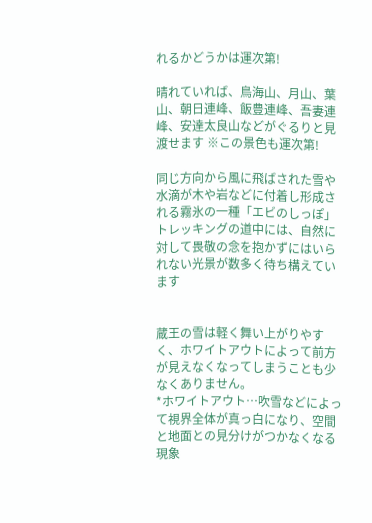れるかどうかは運次第!

晴れていれば、鳥海山、月山、葉山、朝日連峰、飯豊連峰、吾妻連峰、安達太良山などがぐるりと見渡せます ※この景色も運次第!

同じ方向から風に飛ばされた雪や水滴が木や岩などに付着し形成される霧氷の一種「エビのしっぽ」 トレッキングの道中には、自然に対して畏敬の念を抱かずにはいられない光景が数多く待ち構えています


蔵王の雪は軽く舞い上がりやすく、ホワイトアウトによって前方が見えなくなってしまうことも少なくありません。
*ホワイトアウト…吹雪などによって視界全体が真っ白になり、空間と地面との見分けがつかなくなる現象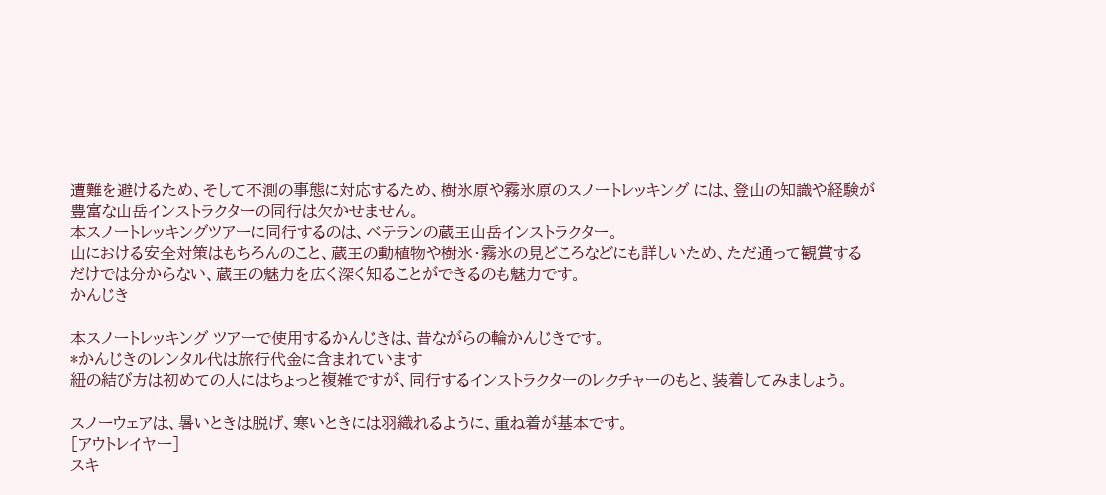遭難を避けるため、そして不測の事態に対応するため、樹氷原や霧氷原のスノートレッキング には、登山の知識や経験が豊富な山岳インストラクターの同行は欠かせません。
本スノートレッキングツアーに同行するのは、ベテランの蔵王山岳インストラクター。
山における安全対策はもちろんのこと、蔵王の動植物や樹氷・霧氷の見どころなどにも詳しいため、ただ通って観賞するだけでは分からない、蔵王の魅力を広く深く知ることができるのも魅力です。
かんじき

本スノートレッキング ツアーで使用するかんじきは、昔ながらの輪かんじきです。
*かんじきのレンタル代は旅行代金に含まれています
紐の結び方は初めての人にはちょっと複雑ですが、同行するインストラクターのレクチャーのもと、装着してみましょう。

スノーウェアは、暑いときは脱げ、寒いときには羽織れるように、重ね着が基本です。
[アウトレイヤー]
スキ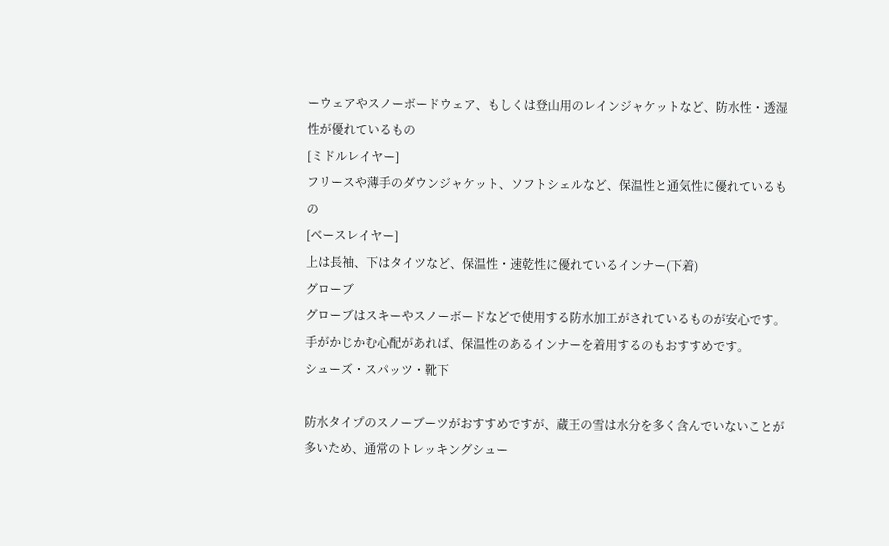ーウェアやスノーボードウェア、もしくは登山用のレインジャケットなど、防水性・透湿性が優れているもの
[ミドルレイヤー]
フリースや薄手のダウンジャケット、ソフトシェルなど、保温性と通気性に優れているもの
[ベースレイヤー]
上は長袖、下はタイツなど、保温性・速乾性に優れているインナー(下着)
グローブ
グローブはスキーやスノーボードなどで使用する防水加工がされているものが安心です。
手がかじかむ心配があれば、保温性のあるインナーを着用するのもおすすめです。
シューズ・スパッツ・靴下

防水タイプのスノーブーツがおすすめですが、蔵王の雪は水分を多く含んでいないことが多いため、通常のトレッキングシュー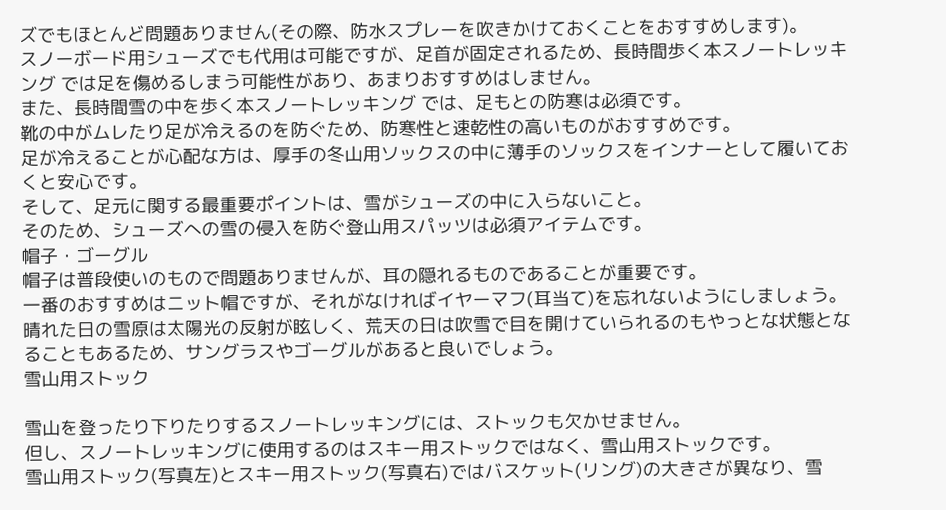ズでもほとんど問題ありません(その際、防水スプレーを吹きかけておくことをおすすめします)。
スノーボード用シューズでも代用は可能ですが、足首が固定されるため、長時間歩く本スノートレッキング では足を傷めるしまう可能性があり、あまりおすすめはしません。
また、長時間雪の中を歩く本スノートレッキング では、足もとの防寒は必須です。
靴の中がムレたり足が冷えるのを防ぐため、防寒性と速乾性の高いものがおすすめです。
足が冷えることが心配な方は、厚手の冬山用ソックスの中に薄手のソックスをインナーとして履いておくと安心です。
そして、足元に関する最重要ポイントは、雪がシューズの中に入らないこと。
そのため、シューズへの雪の侵入を防ぐ登山用スパッツは必須アイテムです。
帽子・ゴーグル
帽子は普段使いのもので問題ありませんが、耳の隠れるものであることが重要です。
一番のおすすめはニット帽ですが、それがなければイヤーマフ(耳当て)を忘れないようにしましょう。
晴れた日の雪原は太陽光の反射が眩しく、荒天の日は吹雪で目を開けていられるのもやっとな状態となることもあるため、サングラスやゴーグルがあると良いでしょう。
雪山用ストック

雪山を登ったり下りたりするスノートレッキングには、ストックも欠かせません。
但し、スノートレッキングに使用するのはスキー用ストックではなく、雪山用ストックです。
雪山用ストック(写真左)とスキー用ストック(写真右)ではバスケット(リング)の大きさが異なり、雪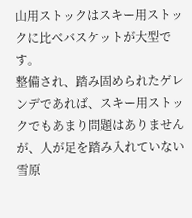山用ストックはスキー用ストックに比べバスケットが大型です。
整備され、踏み固められたゲレンデであれば、スキー用ストックでもあまり問題はありませんが、人が足を踏み入れていない雪原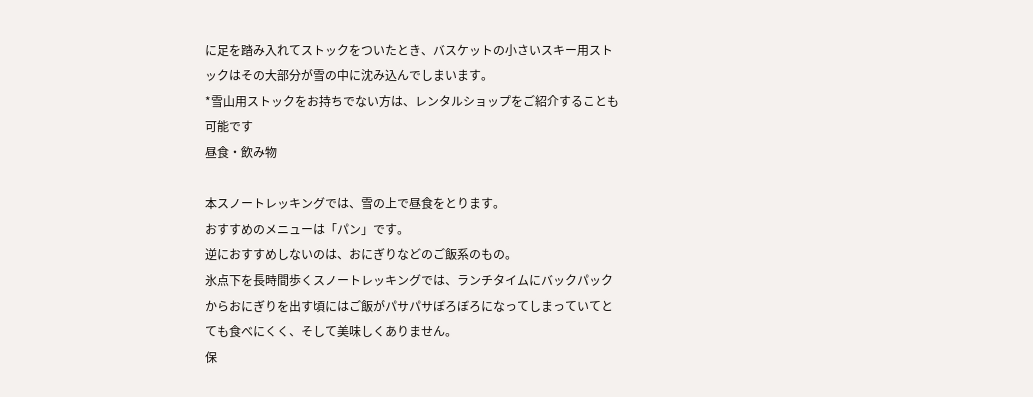に足を踏み入れてストックをついたとき、バスケットの小さいスキー用ストックはその大部分が雪の中に沈み込んでしまいます。
*雪山用ストックをお持ちでない方は、レンタルショップをご紹介することも可能です
昼食・飲み物

本スノートレッキングでは、雪の上で昼食をとります。
おすすめのメニューは「パン」です。
逆におすすめしないのは、おにぎりなどのご飯系のもの。
氷点下を長時間歩くスノートレッキングでは、ランチタイムにバックパックからおにぎりを出す頃にはご飯がパサパサぼろぼろになってしまっていてとても食べにくく、そして美味しくありません。
保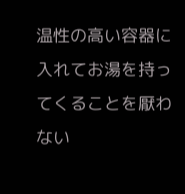温性の高い容器に入れてお湯を持ってくることを厭わない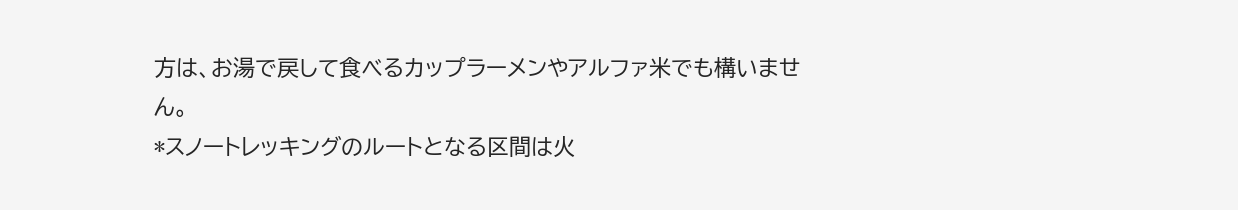方は、お湯で戻して食べるカップラーメンやアルファ米でも構いません。
*スノートレッキングのルートとなる区間は火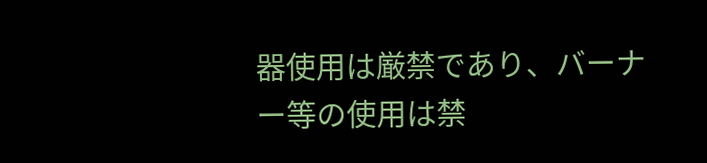器使用は厳禁であり、バーナー等の使用は禁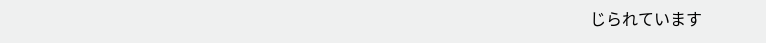じられています